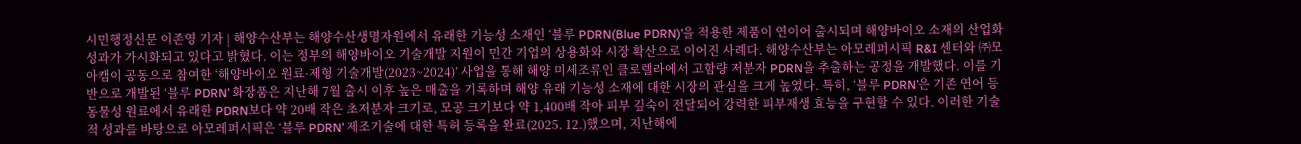시민행정신문 이존영 기자 | 해양수산부는 해양수산생명자원에서 유래한 기능성 소재인 ‘블루 PDRN(Blue PDRN)’을 적용한 제품이 연이어 출시되며 해양바이오 소재의 산업화 성과가 가시화되고 있다고 밝혔다. 이는 정부의 해양바이오 기술개발 지원이 민간 기업의 상용화와 시장 확산으로 이어진 사례다. 해양수산부는 아모레퍼시픽 R&I 센터와 ㈜모아캠이 공동으로 참여한 ‘해양바이오 원료·제형 기술개발(2023~2024)’ 사업을 통해 해양 미세조류인 클로렐라에서 고함량 저분자 PDRN을 추출하는 공정을 개발했다. 이를 기반으로 개발된 ‘블루 PDRN’ 화장품은 지난해 7월 출시 이후 높은 매출을 기록하며 해양 유래 기능성 소재에 대한 시장의 관심을 크게 높였다. 특히, ‘블루 PDRN’은 기존 연어 등 동물성 원료에서 유래한 PDRN보다 약 20배 작은 초저분자 크기로, 모공 크기보다 약 1,400배 작아 피부 깊숙이 전달되어 강력한 피부재생 효능을 구현할 수 있다. 이러한 기술적 성과를 바탕으로 아모레퍼시픽은 ‘블루 PDRN’ 제조기술에 대한 특허 등록을 완료(2025. 12.)했으며, 지난해에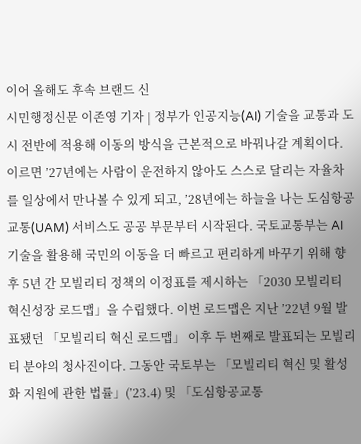이어 올해도 후속 브랜드 신
시민행정신문 이존영 기자 | 정부가 인공지능(AI) 기술을 교통과 도시 전반에 적용해 이동의 방식을 근본적으로 바꿔나갈 계획이다. 이르면 ’27년에는 사람이 운전하지 않아도 스스로 달리는 자율차를 일상에서 만나볼 수 있게 되고, ’28년에는 하늘을 나는 도심항공교통(UAM) 서비스도 공공 부문부터 시작된다. 국토교통부는 AI 기술을 활용해 국민의 이동을 더 빠르고 편리하게 바꾸기 위해 향후 5년 간 모빌리티 정책의 이정표를 제시하는 「2030 모빌리티 혁신성장 로드맵」을 수립했다. 이번 로드맵은 지난 ’22년 9월 발표됐던 「모빌리티 혁신 로드맵」 이후 두 번째로 발표되는 모빌리티 분야의 청사진이다. 그동안 국토부는 「모빌리티 혁신 및 활성화 지원에 관한 법률」(’23.4) 및 「도심항공교통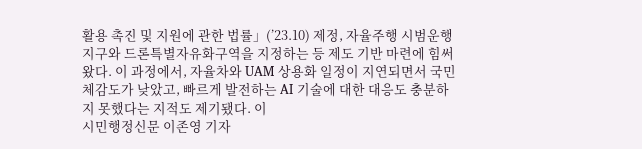활용 촉진 및 지원에 관한 법률」(’23.10) 제정, 자율주행 시범운행지구와 드론특별자유화구역을 지정하는 등 제도 기반 마련에 힘써 왔다. 이 과정에서, 자율차와 UAM 상용화 일정이 지연되면서 국민 체감도가 낮았고, 빠르게 발전하는 AI 기술에 대한 대응도 충분하지 못했다는 지적도 제기됐다. 이
시민행정신문 이존영 기자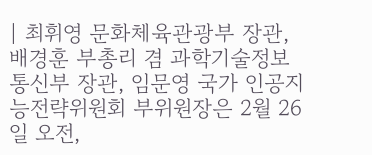| 최휘영 문화체육관광부 장관, 배경훈 부총리 겸 과학기술정보통신부 장관, 임문영 국가 인공지능전략위원회 부위원장은 2월 26일 오전,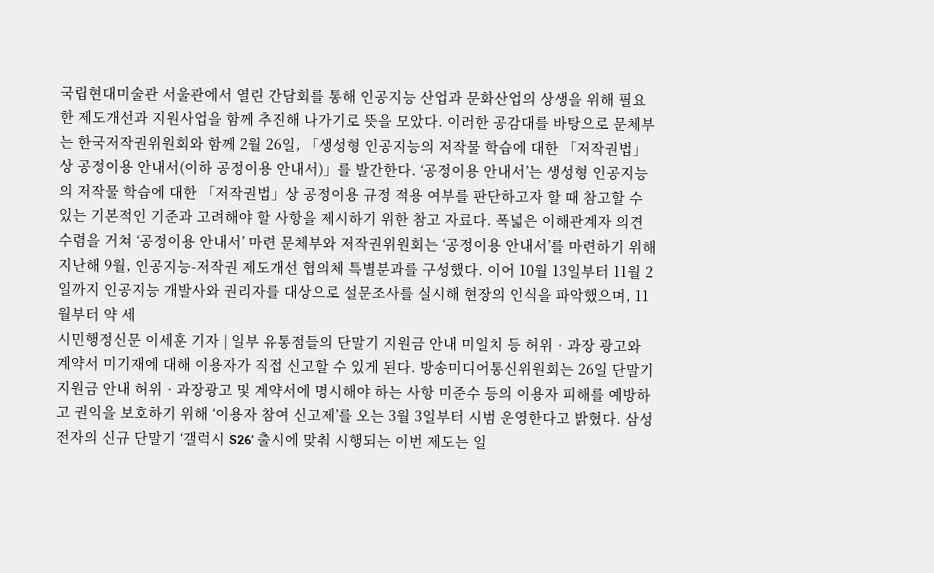국립현대미술관 서울관에서 열린 간담회를 통해 인공지능 산업과 문화산업의 상생을 위해 필요한 제도개선과 지원사업을 함께 추진해 나가기로 뜻을 모았다. 이러한 공감대를 바탕으로 문체부는 한국저작권위원회와 함께 2월 26일, 「생성형 인공지능의 저작물 학습에 대한 「저작권법」상 공정이용 안내서(이하 공정이용 안내서)」를 발간한다. ‘공정이용 안내서’는 생성형 인공지능의 저작물 학습에 대한 「저작권법」상 공정이용 규정 적용 여부를 판단하고자 할 때 참고할 수 있는 기본적인 기준과 고려해야 할 사항을 제시하기 위한 참고 자료다. 폭넓은 이해관계자 의견 수렴을 거쳐 ‘공정이용 안내서’ 마련 문체부와 저작권위원회는 ‘공정이용 안내서’를 마련하기 위해 지난해 9월, 인공지능-저작권 제도개선 협의체 특별분과를 구성했다. 이어 10월 13일부터 11월 2일까지 인공지능 개발사와 권리자를 대상으로 설문조사를 실시해 현장의 인식을 파악했으며, 11월부터 약 세
시민행정신문 이세훈 기자 | 일부 유통점들의 단말기 지원금 안내 미일치 등 허위‧과장 광고와 계약서 미기재에 대해 이용자가 직접 신고할 수 있게 된다. 방송미디어통신위원회는 26일 단말기 지원금 안내 허위‧과장광고 및 계약서에 명시해야 하는 사항 미준수 등의 이용자 피해를 예방하고 권익을 보호하기 위해 ‘이용자 참여 신고제’를 오는 3월 3일부터 시범 운영한다고 밝혔다. 삼성전자의 신규 단말기 ‘갤럭시 S26’ 출시에 맞춰 시행되는 이번 제도는 일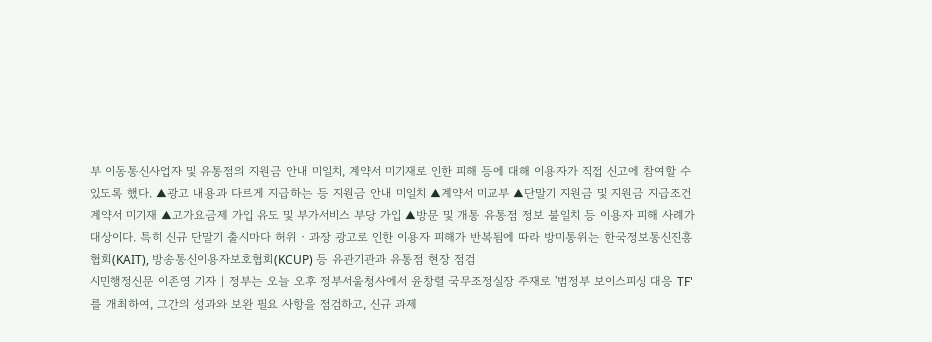부 이동통신사업자 및 유통점의 지원금 안내 미일치, 계약서 미기재로 인한 피해 등에 대해 이용자가 직접 신고에 참여할 수 있도록 했다. ▲광고 내용과 다르게 지급하는 등 지원금 안내 미일치 ▲계약서 미교부 ▲단말기 지원금 및 지원금 지급조건 계약서 미기재 ▲고가요금제 가입 유도 및 부가서비스 부당 가입 ▲방문 및 개통 유통점 정보 불일치 등 이용자 피해 사례가 대상이다. 특히 신규 단말기 출시마다 허위‧과장 광고로 인한 이용자 피해가 반복됨에 따라 방미통위는 한국정보통신진흥협회(KAIT), 방송통신이용자보호협회(KCUP) 등 유관기관과 유통점 현장 점검
시민행정신문 이존영 기자 | 정부는 오늘 오후 정부서울청사에서 윤창렬 국무조정실장 주재로 '범정부 보이스피싱 대응 TF'를 개최하여, 그간의 성과와 보완 필요 사항을 점검하고, 신규 과제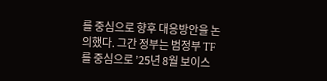를 중심으로 향후 대응방안을 논의했다. 그간 정부는 범정부 TF를 중심으로 ’25년 8월 보이스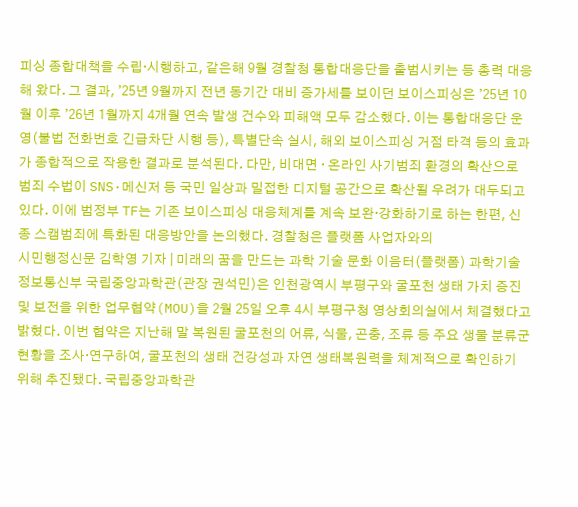피싱 종합대책을 수립·시행하고, 같은해 9월 경찰청 통합대응단을 출범시키는 등 총력 대응해 왔다. 그 결과, ’25년 9월까지 전년 동기간 대비 증가세를 보이던 보이스피싱은 ’25년 10월 이후 ’26년 1월까지 4개월 연속 발생 건수와 피해액 모두 감소했다. 이는 통합대응단 운영(불법 전화번호 긴급차단 시행 등), 특별단속 실시, 해외 보이스피싱 거점 타격 등의 효과가 종합적으로 작용한 결과로 분석된다. 다만, 비대면 · 온라인 사기범죄 환경의 확산으로 범죄 수법이 SNS·메신저 등 국민 일상과 밀접한 디지털 공간으로 확산될 우려가 대두되고 있다. 이에 범정부 TF는 기존 보이스피싱 대응체계를 계속 보완·강화하기로 하는 한편, 신종 스캠범죄에 특화된 대응방안을 논의했다. 경찰청은 플랫폼 사업자와의
시민행정신문 김학영 기자 | 미래의 꿈을 만드는 과학 기술 문화 이음터(플랫폼) 과학기술정보통신부 국립중앙과학관(관장 권석민)은 인천광역시 부평구와 굴포천 생태 가치 증진 및 보전을 위한 업무협약(MOU)을 2월 25일 오후 4시 부평구청 영상회의실에서 체결했다고 밝혔다. 이번 협약은 지난해 말 복원된 굴포천의 어류, 식물, 곤충, 조류 등 주요 생물 분류군 현황을 조사·연구하여, 굴포천의 생태 건강성과 자연 생태복원력을 체계적으로 확인하기 위해 추진됐다. 국립중앙과학관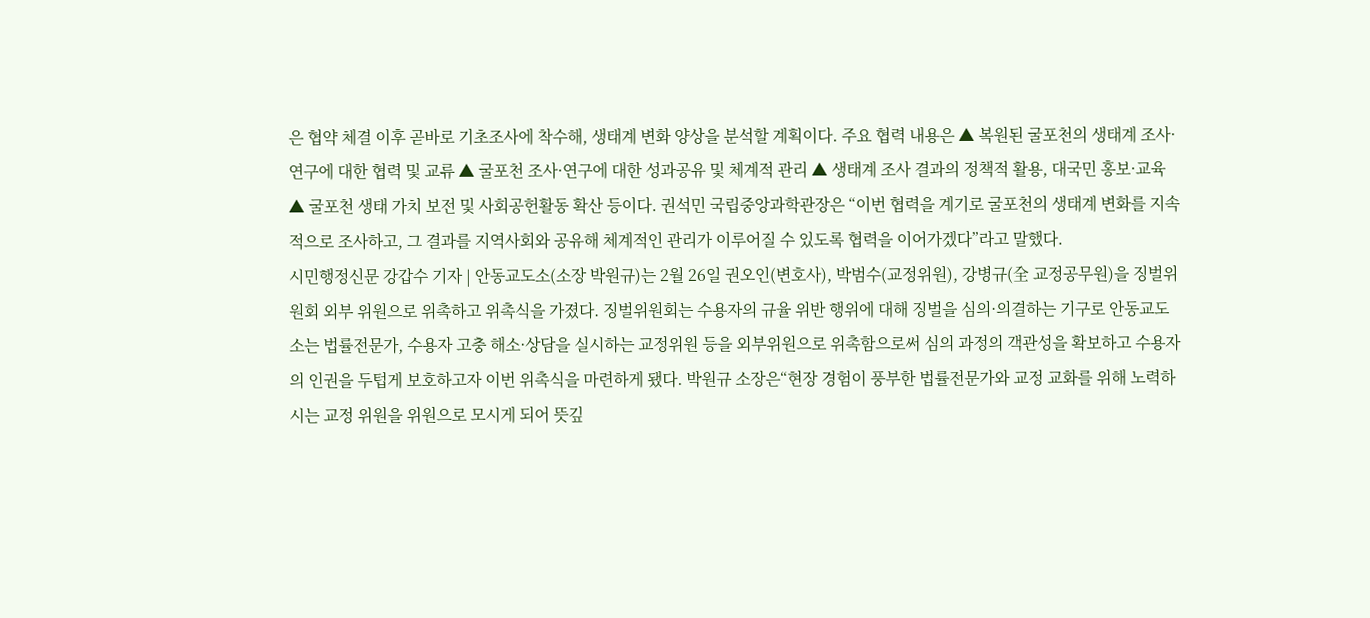은 협약 체결 이후 곧바로 기초조사에 착수해, 생태계 변화 양상을 분석할 계획이다. 주요 협력 내용은 ▲ 복원된 굴포천의 생태계 조사·연구에 대한 협력 및 교류 ▲ 굴포천 조사·연구에 대한 성과공유 및 체계적 관리 ▲ 생태계 조사 결과의 정책적 활용, 대국민 홍보·교육 ▲ 굴포천 생태 가치 보전 및 사회공헌활동 확산 등이다. 권석민 국립중앙과학관장은 “이번 협력을 계기로 굴포천의 생태계 변화를 지속적으로 조사하고, 그 결과를 지역사회와 공유해 체계적인 관리가 이루어질 수 있도록 협력을 이어가겠다”라고 말했다.
시민행정신문 강갑수 기자 | 안동교도소(소장 박원규)는 2월 26일 권오인(변호사), 박범수(교정위원), 강병규(全 교정공무원)을 징벌위원회 외부 위원으로 위촉하고 위촉식을 가졌다. 징벌위원회는 수용자의 규율 위반 행위에 대해 징벌을 심의·의결하는 기구로 안동교도소는 법률전문가, 수용자 고충 해소·상담을 실시하는 교정위원 등을 외부위원으로 위촉함으로써 심의 과정의 객관성을 확보하고 수용자의 인권을 두텁게 보호하고자 이번 위촉식을 마련하게 됐다. 박원규 소장은“현장 경험이 풍부한 법률전문가와 교정 교화를 위해 노력하시는 교정 위원을 위원으로 모시게 되어 뜻깊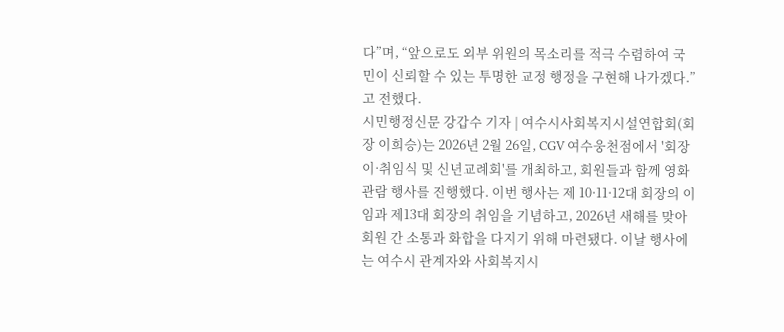다”며, “앞으로도 외부 위원의 목소리를 적극 수렴하여 국민이 신뢰할 수 있는 투명한 교정 행정을 구현해 나가겠다.”고 전했다.
시민행정신문 강갑수 기자 | 여수시사회복지시설연합회(회장 이희승)는 2026년 2월 26일, CGV 여수웅천점에서 '회장 이·취임식 및 신년교례회'를 개최하고, 회원들과 함께 영화관람 행사를 진행했다. 이번 행사는 제 10·11·12대 회장의 이임과 제13대 회장의 취임을 기념하고, 2026년 새해를 맞아 회원 간 소통과 화합을 다지기 위해 마련됐다. 이날 행사에는 여수시 관계자와 사회복지시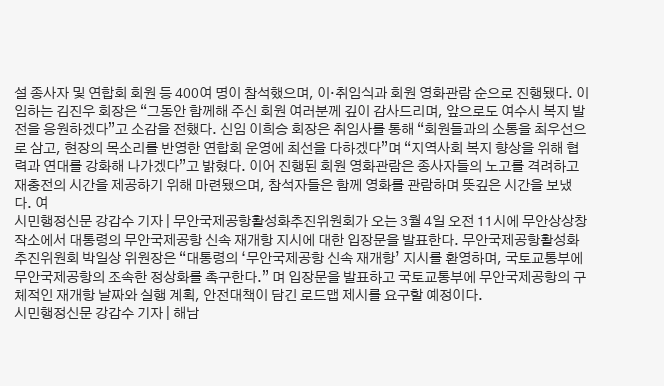설 종사자 및 연합회 회원 등 400여 명이 참석했으며, 이·취임식과 회원 영화관람 순으로 진행됐다. 이임하는 김진우 회장은 “그동안 함께해 주신 회원 여러분께 깊이 감사드리며, 앞으로도 여수시 복지 발전을 응원하겠다”고 소감을 전했다. 신임 이희승 회장은 취임사를 통해 “회원들과의 소통을 최우선으로 삼고, 현장의 목소리를 반영한 연합회 운영에 최선을 다하겠다”며 “지역사회 복지 향상을 위해 협력과 연대를 강화해 나가겠다”고 밝혔다. 이어 진행된 회원 영화관람은 종사자들의 노고를 격려하고 재충전의 시간을 제공하기 위해 마련됐으며, 참석자들은 함께 영화를 관람하며 뜻깊은 시간을 보냈다. 여
시민행정신문 강갑수 기자 | 무안국제공항활성화추진위원회가 오는 3월 4일 오전 11시에 무안상상창작소에서 대통령의 무안국제공항 신속 재개항 지시에 대한 입장문을 발표한다. 무안국제공항활성화추진위원회 박일상 위원장은 “대통령의 ‘무안국제공항 신속 재개항’ 지시를 환영하며, 국토교통부에 무안국제공항의 조속한 정상화를 촉구한다.” 며 입장문을 발표하고 국토교통부에 무안국제공항의 구체적인 재개항 날짜와 실행 계획, 안전대책이 담긴 로드맵 제시를 요구할 예정이다.
시민행정신문 강갑수 기자 | 해남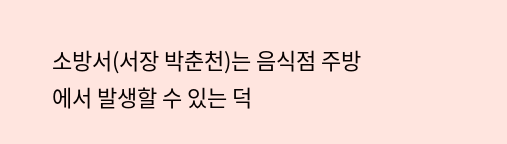소방서(서장 박춘천)는 음식점 주방에서 발생할 수 있는 덕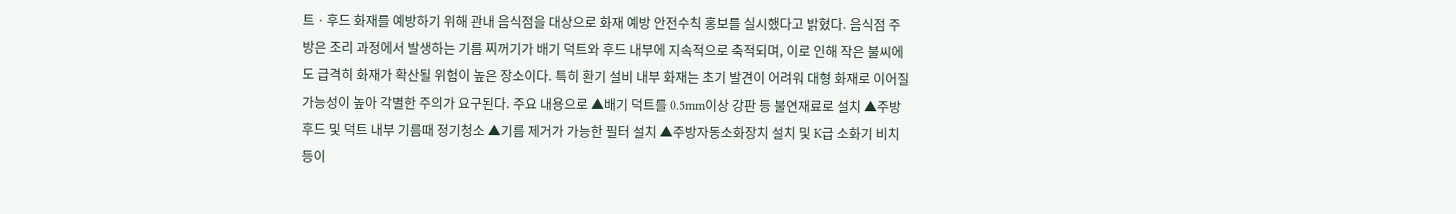트ㆍ후드 화재를 예방하기 위해 관내 음식점을 대상으로 화재 예방 안전수칙 홍보를 실시했다고 밝혔다. 음식점 주방은 조리 과정에서 발생하는 기름 찌꺼기가 배기 덕트와 후드 내부에 지속적으로 축적되며, 이로 인해 작은 불씨에도 급격히 화재가 확산될 위험이 높은 장소이다. 특히 환기 설비 내부 화재는 초기 발견이 어려워 대형 화재로 이어질 가능성이 높아 각별한 주의가 요구된다. 주요 내용으로 ▲배기 덕트를 0.5mm이상 강판 등 불연재료로 설치 ▲주방 후드 및 덕트 내부 기름때 정기청소 ▲기름 제거가 가능한 필터 설치 ▲주방자동소화장치 설치 및 K급 소화기 비치 등이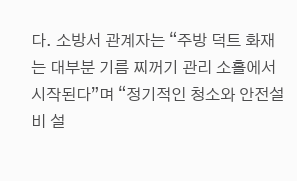다. 소방서 관계자는 “주방 덕트 화재는 대부분 기름 찌꺼기 관리 소홀에서 시작된다”며 “정기적인 청소와 안전설비 설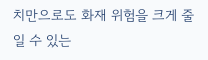치만으로도 화재 위험을 크게 줄일 수 있는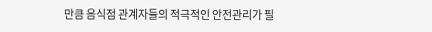만큼 음식점 관계자들의 적극적인 안전관리가 필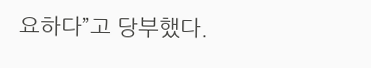요하다”고 당부했다.